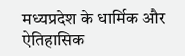मध्यप्रदेश के धार्मिक और ऐतिहासिक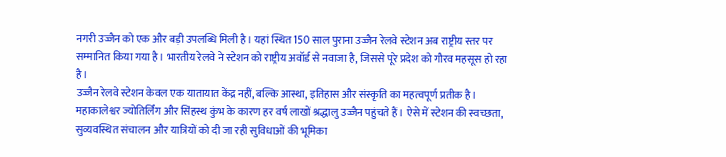नगरी उज्जैन को एक और बड़ी उपलब्धि मिली है। यहां स्थित 150 साल पुराना उज्जैन रेलवे स्टेशन अब राष्ट्रीय स्तर पर सम्मानित किया गया है। भारतीय रेलवे ने स्टेशन को राष्ट्रीय अवॉर्ड से नवाजा है, जिससे पूरे प्रदेश को गौरव महसूस हो रहा है।
उज्जैन रेलवे स्टेशन केवल एक यातायात केंद्र नहीं, बल्कि आस्था, इतिहास और संस्कृति का महत्वपूर्ण प्रतीक है। महाकालेश्वर ज्योतिर्लिंग और सिंहस्थ कुंभ के कारण हर वर्ष लाखों श्रद्धालु उज्जैन पहुंचते हैं। ऐसे में स्टेशन की स्वच्छता, सुव्यवस्थित संचालन और यात्रियों को दी जा रही सुविधाओं की भूमिका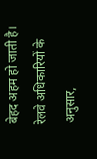बेहद अहम हो जाती है।
रेलवे अधिकारियों के अनुसार,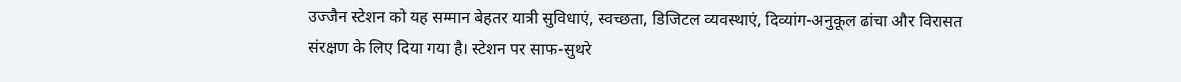उज्जैन स्टेशन को यह सम्मान बेहतर यात्री सुविधाएं, स्वच्छता, डिजिटल व्यवस्थाएं, दिव्यांग-अनुकूल ढांचा और विरासत संरक्षण के लिए दिया गया है। स्टेशन पर साफ-सुथरे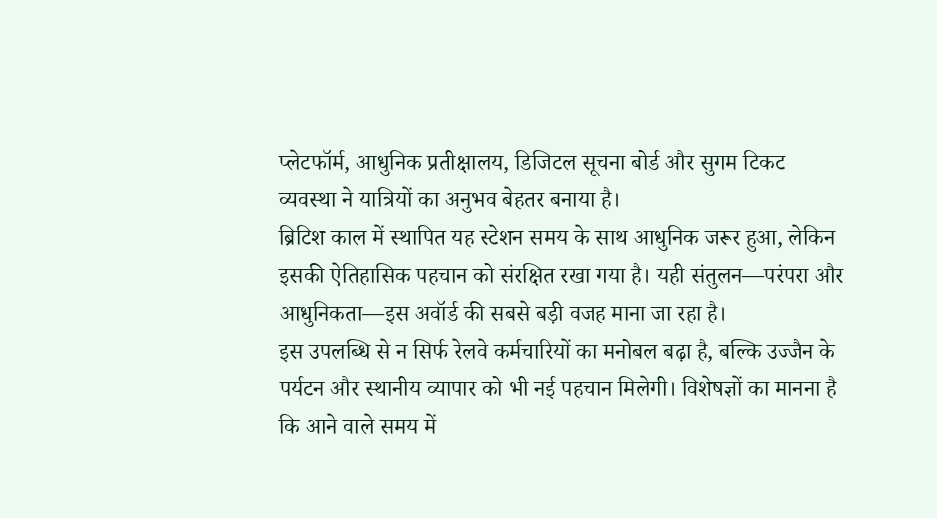प्लेटफॉर्म, आधुनिक प्रतीक्षालय, डिजिटल सूचना बोर्ड और सुगम टिकट व्यवस्था ने यात्रियों का अनुभव बेहतर बनाया है।
ब्रिटिश काल में स्थापित यह स्टेशन समय के साथ आधुनिक जरूर हुआ, लेकिन इसकी ऐतिहासिक पहचान को संरक्षित रखा गया है। यही संतुलन—परंपरा और आधुनिकता—इस अवॉर्ड की सबसे बड़ी वजह माना जा रहा है।
इस उपलब्धि से न सिर्फ रेलवे कर्मचारियों का मनोबल बढ़ा है, बल्कि उज्जैन के पर्यटन और स्थानीय व्यापार को भी नई पहचान मिलेगी। विशेषज्ञों का मानना है कि आने वाले समय में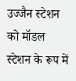उज्जैन स्टेशन को मॉडल स्टेशन के रूप में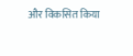और विकसित किया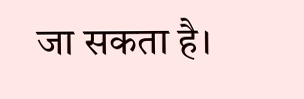जा सकता है।